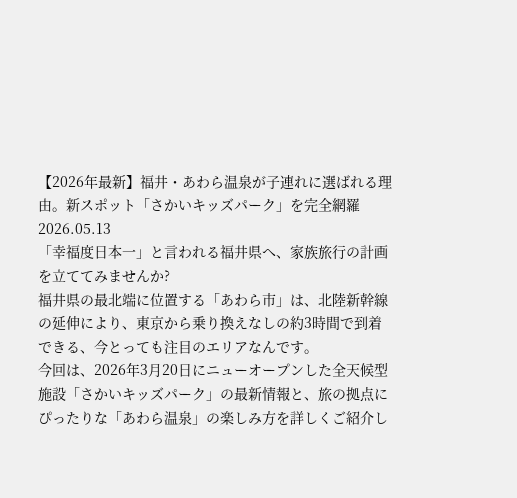【2026年最新】福井・あわら温泉が子連れに選ばれる理由。新スポット「さかいキッズパーク」を完全網羅
2026.05.13
「幸福度日本一」と言われる福井県へ、家族旅行の計画を立ててみませんか?
福井県の最北端に位置する「あわら市」は、北陸新幹線の延伸により、東京から乗り換えなしの約3時間で到着できる、今とっても注目のエリアなんです。
今回は、2026年3月20日にニューオープンした全天候型施設「さかいキッズパーク」の最新情報と、旅の拠点にぴったりな「あわら温泉」の楽しみ方を詳しくご紹介し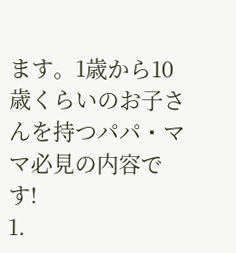ます。1歳から10歳くらいのお子さんを持つパパ・ママ必見の内容です!
1.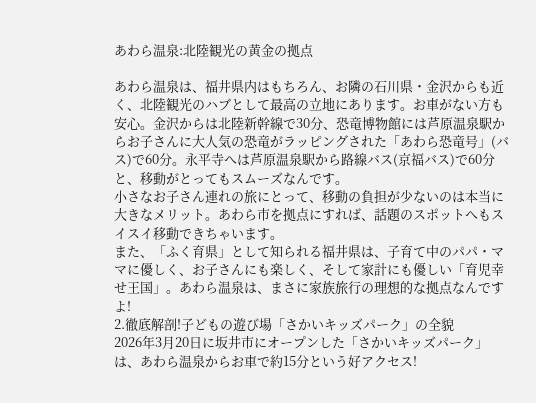あわら温泉:北陸観光の黄金の拠点

あわら温泉は、福井県内はもちろん、お隣の石川県・金沢からも近く、北陸観光のハブとして最高の立地にあります。お車がない方も安心。金沢からは北陸新幹線で30分、恐竜博物館には芦原温泉駅からお子さんに大人気の恐竜がラッピングされた「あわら恐竜号」(バス)で60分。永平寺へは芦原温泉駅から路線バス(京福バス)で60分と、移動がとってもスムーズなんです。
小さなお子さん連れの旅にとって、移動の負担が少ないのは本当に大きなメリット。あわら市を拠点にすれば、話題のスポットへもスイスイ移動できちゃいます。
また、「ふく育県」として知られる福井県は、子育て中のパパ・ママに優しく、お子さんにも楽しく、そして家計にも優しい「育児幸せ王国」。あわら温泉は、まさに家族旅行の理想的な拠点なんですよ!
2.徹底解剖!子どもの遊び場「さかいキッズパーク」の全貌
2026年3月20日に坂井市にオープンした「さかいキッズパーク」は、あわら温泉からお車で約15分という好アクセス!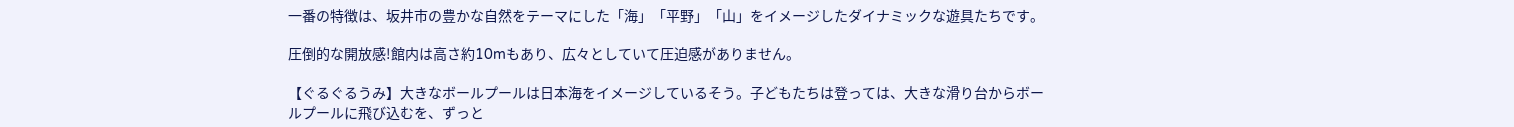一番の特徴は、坂井市の豊かな自然をテーマにした「海」「平野」「山」をイメージしたダイナミックな遊具たちです。

圧倒的な開放感!館内は高さ約10mもあり、広々としていて圧迫感がありません。

【ぐるぐるうみ】大きなボールプールは日本海をイメージしているそう。子どもたちは登っては、大きな滑り台からボールプールに飛び込むを、ずっと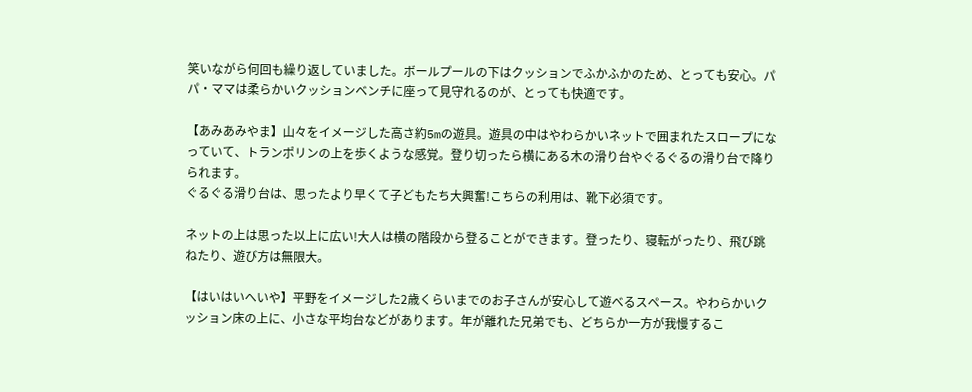笑いながら何回も繰り返していました。ボールプールの下はクッションでふかふかのため、とっても安心。パパ・ママは柔らかいクッションベンチに座って見守れるのが、とっても快適です。

【あみあみやま】山々をイメージした高さ約5mの遊具。遊具の中はやわらかいネットで囲まれたスロープになっていて、トランポリンの上を歩くような感覚。登り切ったら横にある木の滑り台やぐるぐるの滑り台で降りられます。
ぐるぐる滑り台は、思ったより早くて子どもたち大興奮!こちらの利用は、靴下必須です。

ネットの上は思った以上に広い!大人は横の階段から登ることができます。登ったり、寝転がったり、飛び跳ねたり、遊び方は無限大。

【はいはいへいや】平野をイメージした2歳くらいまでのお子さんが安心して遊べるスペース。やわらかいクッション床の上に、小さな平均台などがあります。年が離れた兄弟でも、どちらか一方が我慢するこ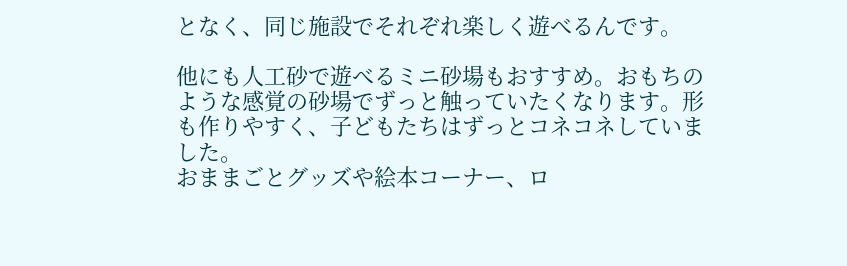となく、同じ施設でそれぞれ楽しく遊べるんです。

他にも人工砂で遊べるミニ砂場もおすすめ。おもちのような感覚の砂場でずっと触っていたくなります。形も作りやすく、子どもたちはずっとコネコネしていました。
おままごとグッズや絵本コーナー、ロ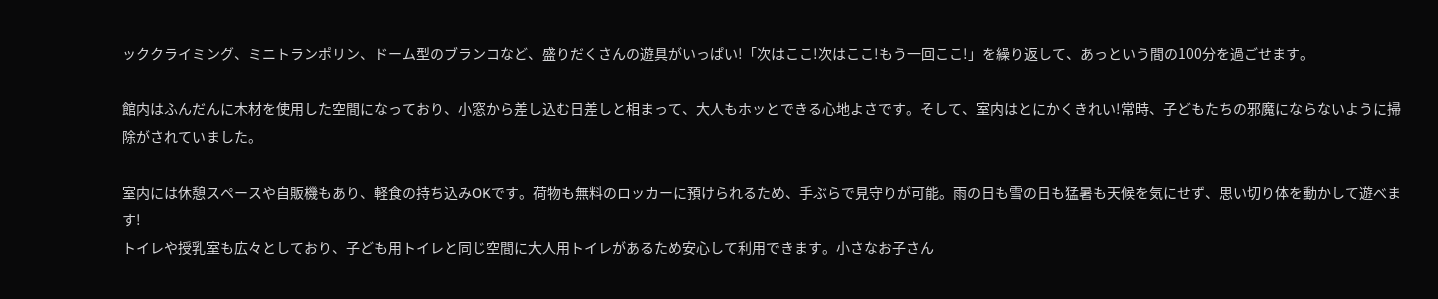ッククライミング、ミニトランポリン、ドーム型のブランコなど、盛りだくさんの遊具がいっぱい!「次はここ!次はここ!もう一回ここ!」を繰り返して、あっという間の100分を過ごせます。

館内はふんだんに木材を使用した空間になっており、小窓から差し込む日差しと相まって、大人もホッとできる心地よさです。そして、室内はとにかくきれい!常時、子どもたちの邪魔にならないように掃除がされていました。

室内には休憩スペースや自販機もあり、軽食の持ち込みOKです。荷物も無料のロッカーに預けられるため、手ぶらで見守りが可能。雨の日も雪の日も猛暑も天候を気にせず、思い切り体を動かして遊べます!
トイレや授乳室も広々としており、子ども用トイレと同じ空間に大人用トイレがあるため安心して利用できます。小さなお子さん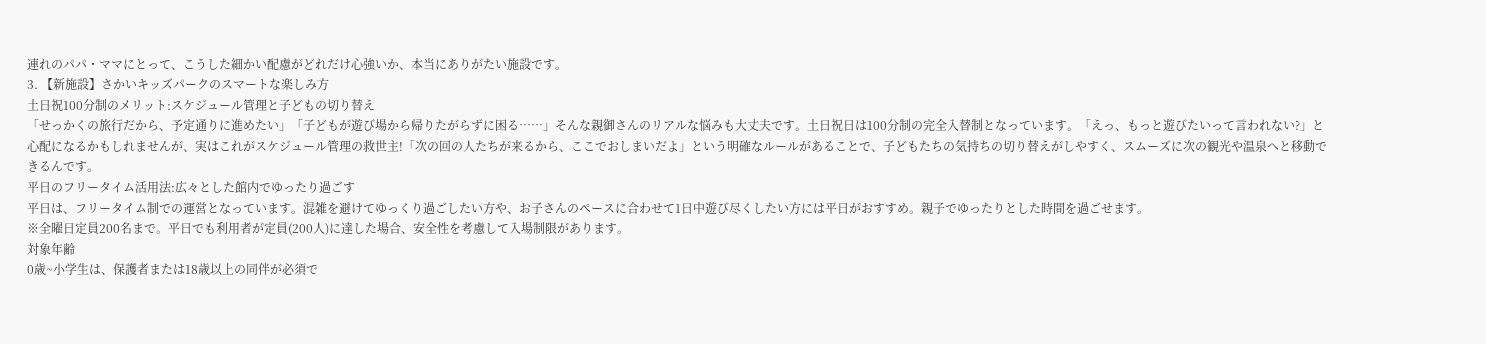連れのパパ・ママにとって、こうした細かい配慮がどれだけ心強いか、本当にありがたい施設です。
3. 【新施設】さかいキッズパークのスマートな楽しみ方
土日祝100分制のメリット:スケジュール管理と子どもの切り替え
「せっかくの旅行だから、予定通りに進めたい」「子どもが遊び場から帰りたがらずに困る……」そんな親御さんのリアルな悩みも大丈夫です。土日祝日は100分制の完全入替制となっています。「えっ、もっと遊びたいって言われない?」と心配になるかもしれませんが、実はこれがスケジュール管理の救世主!「次の回の人たちが来るから、ここでおしまいだよ」という明確なルールがあることで、子どもたちの気持ちの切り替えがしやすく、スムーズに次の観光や温泉へと移動できるんです。
平日のフリータイム活用法:広々とした館内でゆったり過ごす
平日は、フリータイム制での運営となっています。混雑を避けてゆっくり過ごしたい方や、お子さんのペースに合わせて1日中遊び尽くしたい方には平日がおすすめ。親子でゆったりとした時間を過ごせます。
※全曜日定員200名まで。平日でも利用者が定員(200人)に達した場合、安全性を考慮して入場制限があります。
対象年齢
0歳~小学生は、保護者または18歳以上の同伴が必須で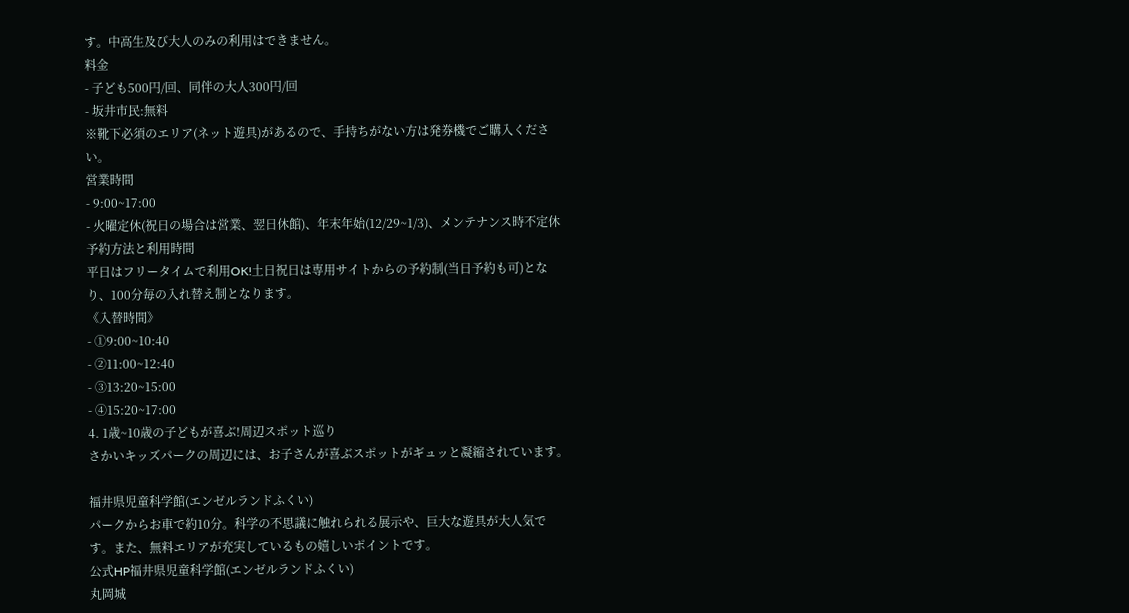す。中高生及び大人のみの利用はできません。
料金
- 子ども500円/回、同伴の大人300円/回
- 坂井市民:無料
※靴下必須のエリア(ネット遊具)があるので、手持ちがない方は発券機でご購入ください。
営業時間
- 9:00~17:00
- 火曜定休(祝日の場合は営業、翌日休館)、年末年始(12/29~1/3)、メンテナンス時不定休
予約方法と利用時間
平日はフリータイムで利用OK!土日祝日は専用サイトからの予約制(当日予約も可)となり、100分毎の入れ替え制となります。
《入替時間》
- ①9:00~10:40
- ②11:00~12:40
- ③13:20~15:00
- ④15:20~17:00
4. 1歳~10歳の子どもが喜ぶ!周辺スポット巡り
さかいキッズパークの周辺には、お子さんが喜ぶスポットがギュッと凝縮されています。

福井県児童科学館(エンゼルランドふくい)
パークからお車で約10分。科学の不思議に触れられる展示や、巨大な遊具が大人気です。また、無料エリアが充実しているもの嬉しいポイントです。
公式HP福井県児童科学館(エンゼルランドふくい)
丸岡城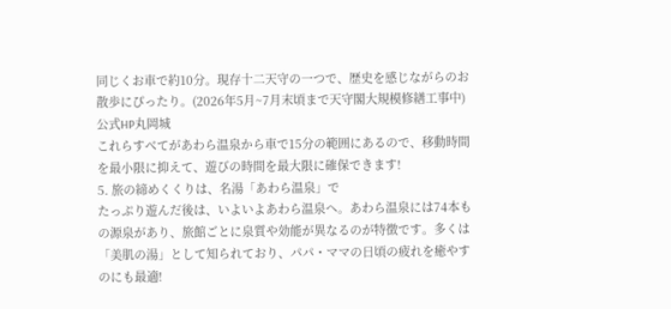同じくお車で約10分。現存十二天守の一つで、歴史を感じながらのお散歩にぴったり。(2026年5月~7月末頃まで天守閣大規模修繕工事中)
公式HP丸岡城
これらすべてがあわら温泉から車で15分の範囲にあるので、移動時間を最小限に抑えて、遊びの時間を最大限に確保できます!
5. 旅の締めくくりは、名湯「あわら温泉」で
たっぷり遊んだ後は、いよいよあわら温泉へ。あわら温泉には74本もの源泉があり、旅館ごとに泉質や効能が異なるのが特徴です。多くは「美肌の湯」として知られており、パパ・ママの日頃の疲れを癒やすのにも最適!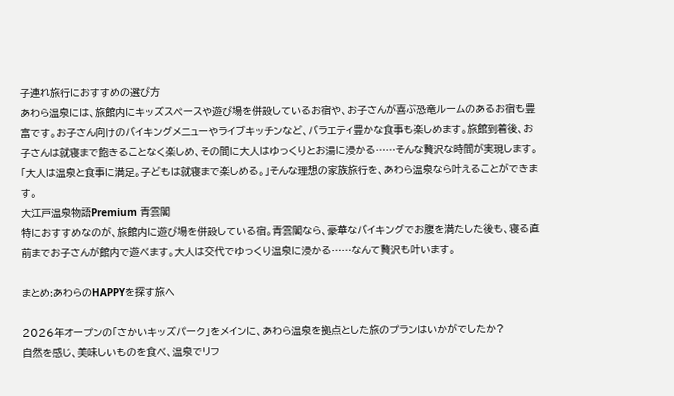子連れ旅行におすすめの選び方
あわら温泉には、旅館内にキッズスペースや遊び場を併設しているお宿や、お子さんが喜ぶ恐竜ルームのあるお宿も豊富です。お子さん向けのバイキングメニューやライブキッチンなど、バラエティ豊かな食事も楽しめます。旅館到着後、お子さんは就寝まで飽きることなく楽しめ、その間に大人はゆっくりとお湯に浸かる……そんな贅沢な時間が実現します。「大人は温泉と食事に満足。子どもは就寝まで楽しめる。」そんな理想の家族旅行を、あわら温泉なら叶えることができます。
大江戸温泉物語Premium 青雲閣
特におすすめなのが、旅館内に遊び場を併設している宿。青雲閣なら、豪華なバイキングでお腹を満たした後も、寝る直前までお子さんが館内で遊べます。大人は交代でゆっくり温泉に浸かる……なんて贅沢も叶います。

まとめ:あわらのHAPPYを探す旅へ

2026年オープンの「さかいキッズパーク」をメインに、あわら温泉を拠点とした旅のプランはいかがでしたか?
自然を感じ、美味しいものを食べ、温泉でリフ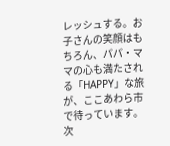レッシュする。お子さんの笑顔はもちろん、パパ・ママの心も満たされる「HAPPY」な旅が、ここあわら市で待っています。次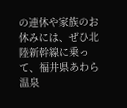の連休や家族のお休みには、ぜひ北陸新幹線に乗って、福井県あわら温泉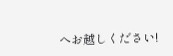へお越しください!